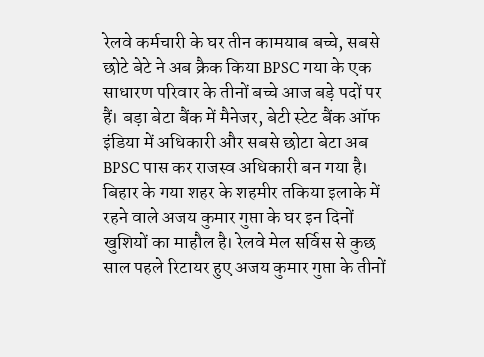रेलवे कर्मचारी के घर तीन कामयाब बच्चे, सबसे छोटे बेटे ने अब क्रैक किया BPSC गया के एक साधारण परिवार के तीनों बच्चे आज बड़े पदों पर हैं। बड़ा बेटा बैंक में मैनेजर, बेटी स्टेट बैंक ऑफ इंडिया में अधिकारी और सबसे छोटा बेटा अब BPSC पास कर राजस्व अधिकारी बन गया है। बिहार के गया शहर के शहमीर तकिया इलाके में रहने वाले अजय कुमार गुप्ता के घर इन दिनों खुशियों का माहौल है। रेलवे मेल सर्विस से कुछ साल पहले रिटायर हुए अजय कुमार गुप्ता के तीनों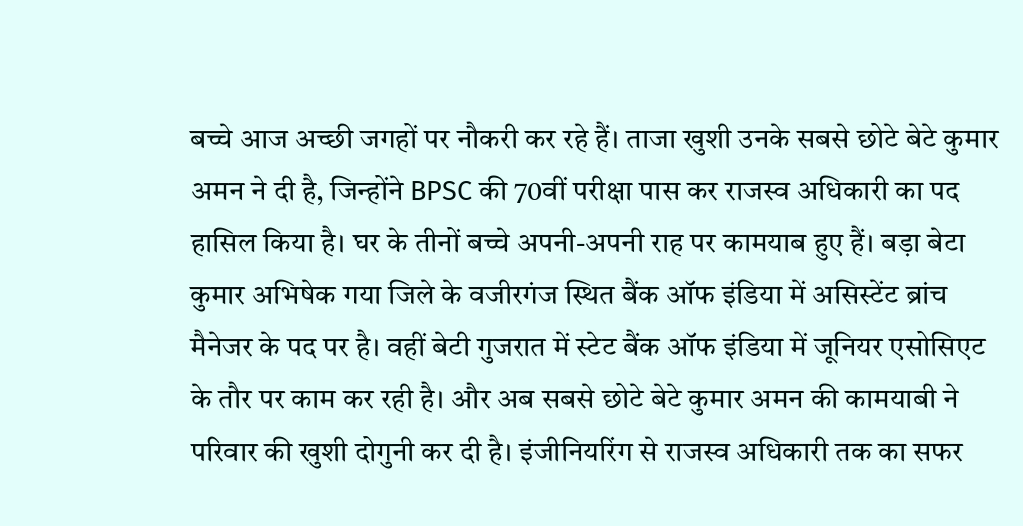बच्चे आज अच्छी जगहों पर नौकरी कर रहे हैं। ताजा खुशी उनके सबसे छोटे बेटे कुमार अमन ने दी है, जिन्होंने BPSC की 70वीं परीक्षा पास कर राजस्व अधिकारी का पद हासिल किया है। घर के तीनों बच्चे अपनी-अपनी राह पर कामयाब हुए हैं। बड़ा बेटा कुमार अभिषेक गया जिले के वजीरगंज स्थित बैंक ऑफ इंडिया में असिस्टेंट ब्रांच मैनेजर के पद पर है। वहीं बेटी गुजरात में स्टेट बैंक ऑफ इंडिया में जूनियर एसोसिएट के तौर पर काम कर रही है। और अब सबसे छोटे बेटे कुमार अमन की कामयाबी ने परिवार की खुशी दोगुनी कर दी है। इंजीनियरिंग से राजस्व अधिकारी तक का सफर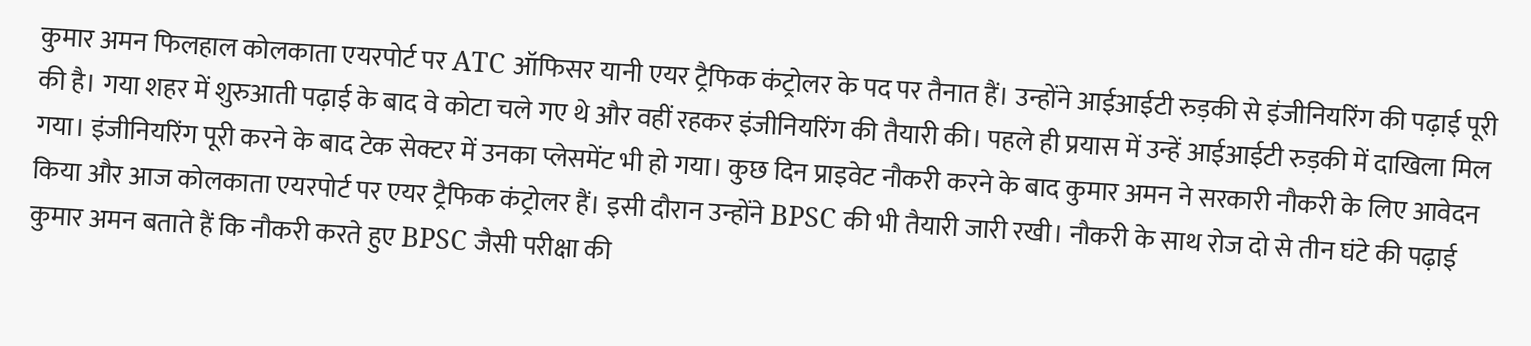कुमार अमन फिलहाल कोलकाता एयरपोर्ट पर ATC ऑफिसर यानी एयर ट्रैफिक कंट्रोलर के पद पर तैनात हैं। उन्होंने आईआईटी रुड़की से इंजीनियरिंग की पढ़ाई पूरी की है। गया शहर में शुरुआती पढ़ाई के बाद वे कोटा चले गए थे और वहीं रहकर इंजीनियरिंग की तैयारी की। पहले ही प्रयास में उन्हें आईआईटी रुड़की में दाखिला मिल गया। इंजीनियरिंग पूरी करने के बाद टेक सेक्टर में उनका प्लेसमेंट भी हो गया। कुछ दिन प्राइवेट नौकरी करने के बाद कुमार अमन ने सरकारी नौकरी के लिए आवेदन किया और आज कोलकाता एयरपोर्ट पर एयर ट्रैफिक कंट्रोलर हैं। इसी दौरान उन्होंने BPSC की भी तैयारी जारी रखी। नौकरी के साथ रोज दो से तीन घंटे की पढ़ाई कुमार अमन बताते हैं कि नौकरी करते हुए BPSC जैसी परीक्षा की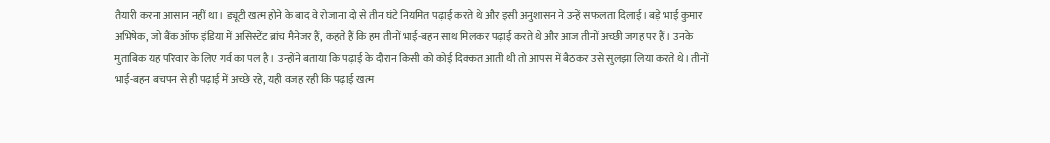तैयारी करना आसान नहीं था। ड्यूटी खत्म होने के बाद वे रोजाना दो से तीन घंटे नियमित पढ़ाई करते थे और इसी अनुशासन ने उन्हें सफलता दिलाई। बड़े भाई कुमार अभिषेक, जो बैंक ऑफ इंडिया में असिस्टेंट ब्रांच मैनेजर हैं, कहते हैं कि हम तीनों भाई-बहन साथ मिलकर पढ़ाई करते थे और आज तीनों अच्छी जगह पर हैं। उनके मुताबिक यह परिवार के लिए गर्व का पल है। उन्होंने बताया कि पढ़ाई के दौरान किसी को कोई दिक्कत आती थी तो आपस में बैठकर उसे सुलझा लिया करते थे। तीनों भाई-बहन बचपन से ही पढ़ाई में अच्छे रहे, यही वजह रही कि पढ़ाई खत्म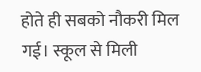होते ही सबको नौकरी मिल गई। स्कूल से मिली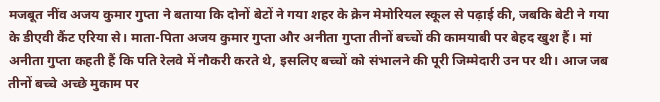मजबूत नींव अजय कुमार गुप्ता ने बताया कि दोनों बेटों ने गया शहर के क्रेन मेमोरियल स्कूल से पढ़ाई की, जबकि बेटी ने गया के डीएवी कैंट एरिया से। माता-पिता अजय कुमार गुप्ता और अनीता गुप्ता तीनों बच्चों की कामयाबी पर बेहद खुश हैं। मां अनीता गुप्ता कहती हैं कि पति रेलवे में नौकरी करते थे, इसलिए बच्चों को संभालने की पूरी जिम्मेदारी उन पर थी। आज जब तीनों बच्चे अच्छे मुकाम पर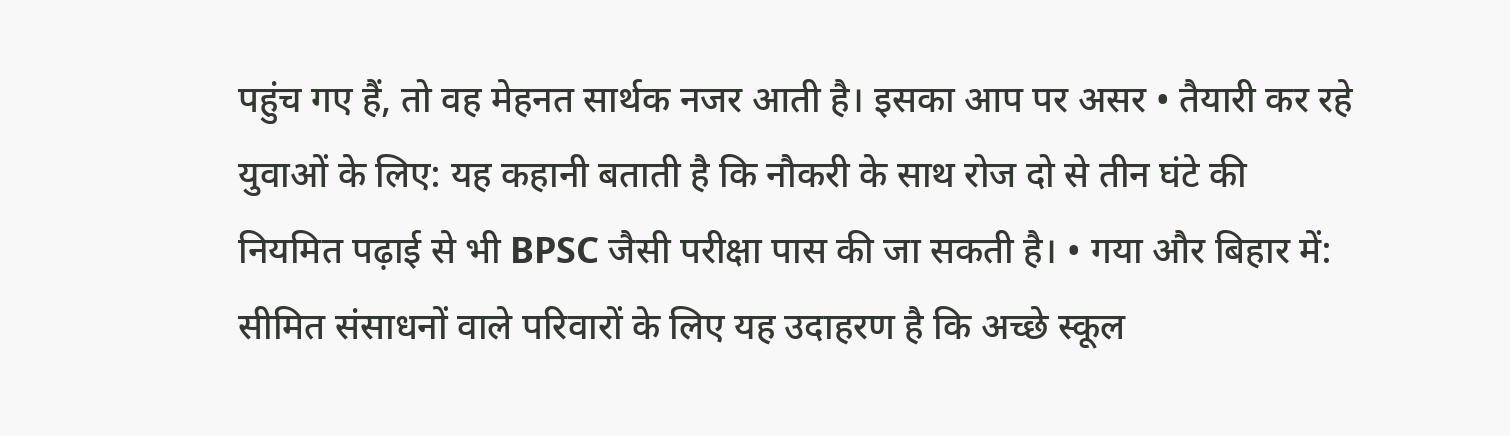पहुंच गए हैं, तो वह मेहनत सार्थक नजर आती है। इसका आप पर असर • तैयारी कर रहे युवाओं के लिए: यह कहानी बताती है कि नौकरी के साथ रोज दो से तीन घंटे की नियमित पढ़ाई से भी BPSC जैसी परीक्षा पास की जा सकती है। • गया और बिहार में: सीमित संसाधनों वाले परिवारों के लिए यह उदाहरण है कि अच्छे स्कूल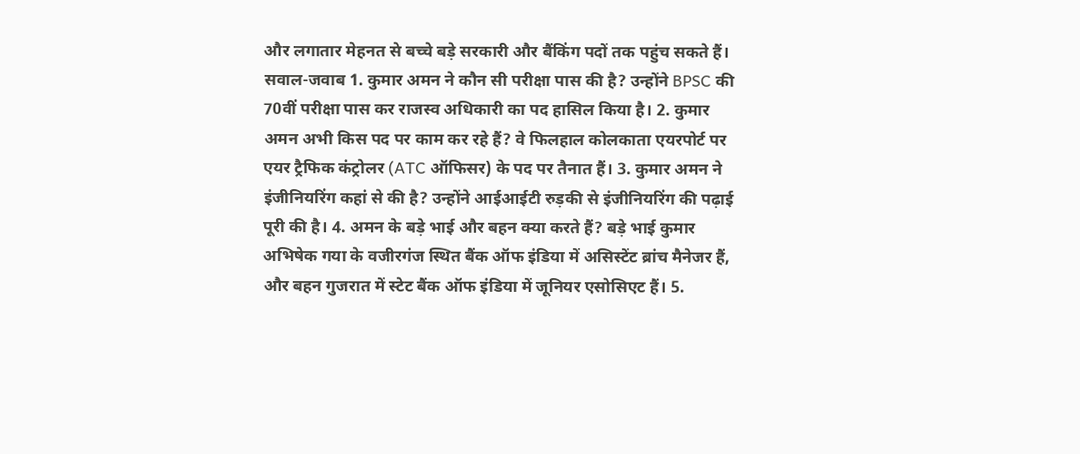और लगातार मेहनत से बच्चे बड़े सरकारी और बैंकिंग पदों तक पहुंच सकते हैं। सवाल-जवाब 1. कुमार अमन ने कौन सी परीक्षा पास की है? उन्होंने BPSC की 70वीं परीक्षा पास कर राजस्व अधिकारी का पद हासिल किया है। 2. कुमार अमन अभी किस पद पर काम कर रहे हैं? वे फिलहाल कोलकाता एयरपोर्ट पर एयर ट्रैफिक कंट्रोलर (ATC ऑफिसर) के पद पर तैनात हैं। 3. कुमार अमन ने इंजीनियरिंग कहां से की है? उन्होंने आईआईटी रुड़की से इंजीनियरिंग की पढ़ाई पूरी की है। 4. अमन के बड़े भाई और बहन क्या करते हैं? बड़े भाई कुमार अभिषेक गया के वजीरगंज स्थित बैंक ऑफ इंडिया में असिस्टेंट ब्रांच मैनेजर हैं, और बहन गुजरात में स्टेट बैंक ऑफ इंडिया में जूनियर एसोसिएट हैं। 5.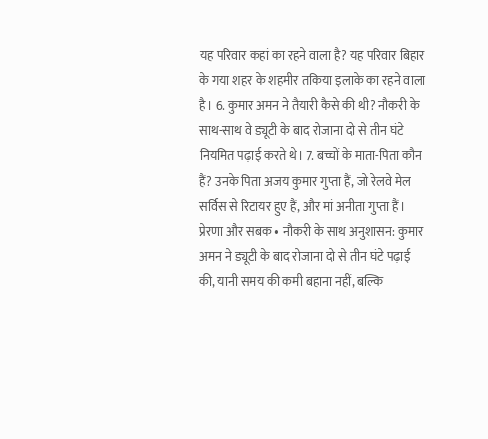यह परिवार कहां का रहने वाला है? यह परिवार बिहार के गया शहर के शहमीर तकिया इलाके का रहने वाला है। 6. कुमार अमन ने तैयारी कैसे की थी? नौकरी के साथ-साथ वे ड्यूटी के बाद रोजाना दो से तीन घंटे नियमित पढ़ाई करते थे। 7. बच्चों के माता-पिता कौन हैं? उनके पिता अजय कुमार गुप्ता हैं, जो रेलवे मेल सर्विस से रिटायर हुए हैं, और मां अनीता गुप्ता हैं। प्रेरणा और सबक • नौकरी के साथ अनुशासन: कुमार अमन ने ड्यूटी के बाद रोजाना दो से तीन घंटे पढ़ाई की, यानी समय की कमी बहाना नहीं, बल्कि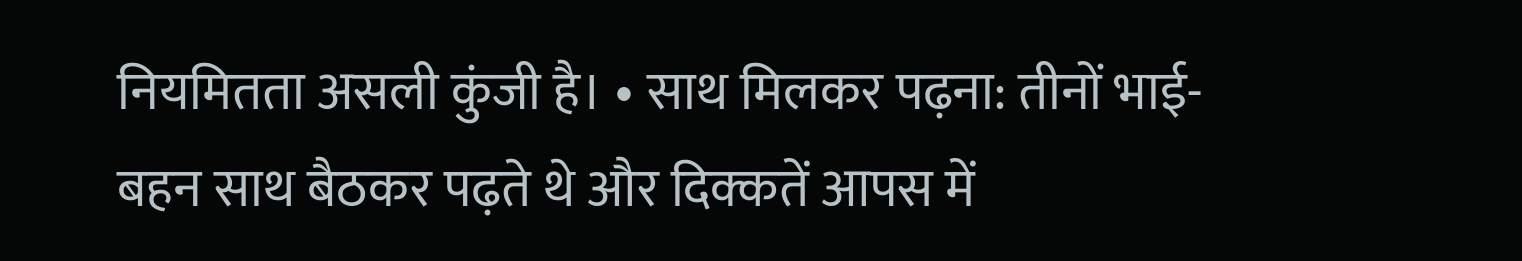नियमितता असली कुंजी है। • साथ मिलकर पढ़ना: तीनों भाई-बहन साथ बैठकर पढ़ते थे और दिक्कतें आपस में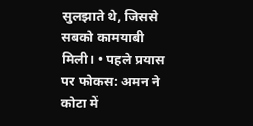सुलझाते थे, जिससे सबको कामयाबी मिली। • पहले प्रयास पर फोकस: अमन ने कोटा में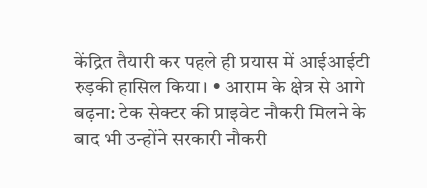केंद्रित तैयारी कर पहले ही प्रयास में आईआईटी रुड़की हासिल किया। • आराम के क्षेत्र से आगे बढ़ना: टेक सेक्टर की प्राइवेट नौकरी मिलने के बाद भी उन्होंने सरकारी नौकरी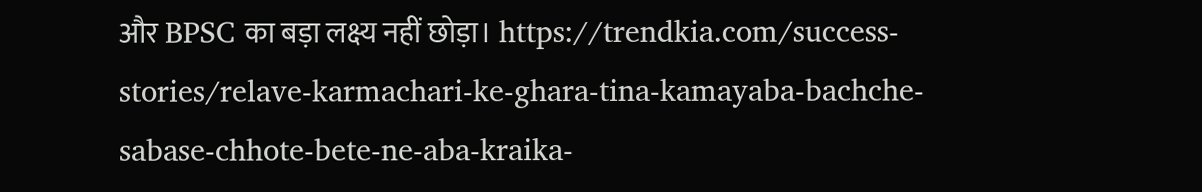और BPSC का बड़ा लक्ष्य नहीं छोड़ा। https://trendkia.com/success-stories/relave-karmachari-ke-ghara-tina-kamayaba-bachche-sabase-chhote-bete-ne-aba-kraika-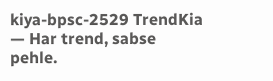kiya-bpsc-2529 TrendKia — Har trend, sabse pehle.